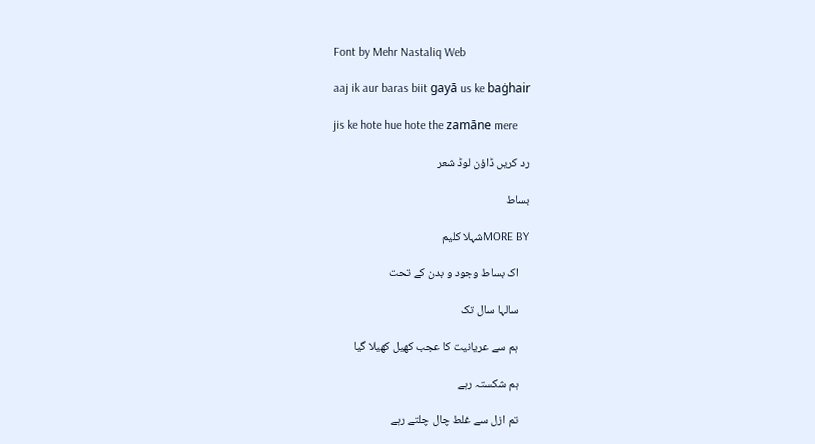Font by Mehr Nastaliq Web

aaj ik aur baras biit gayā us ke baġhair

jis ke hote hue hote the zamāne mere

رد کریں ڈاؤن لوڈ شعر

بساط

MORE BYشہلا کلیم

    اک بساط وجود و بدن کے تحت

    سالہا سال تک

    ہم سے عریانیت کا عجب کھیل کھیلا گیا

    ہم شکستہ رہے

    تم ازل سے غلط چال چلتے رہے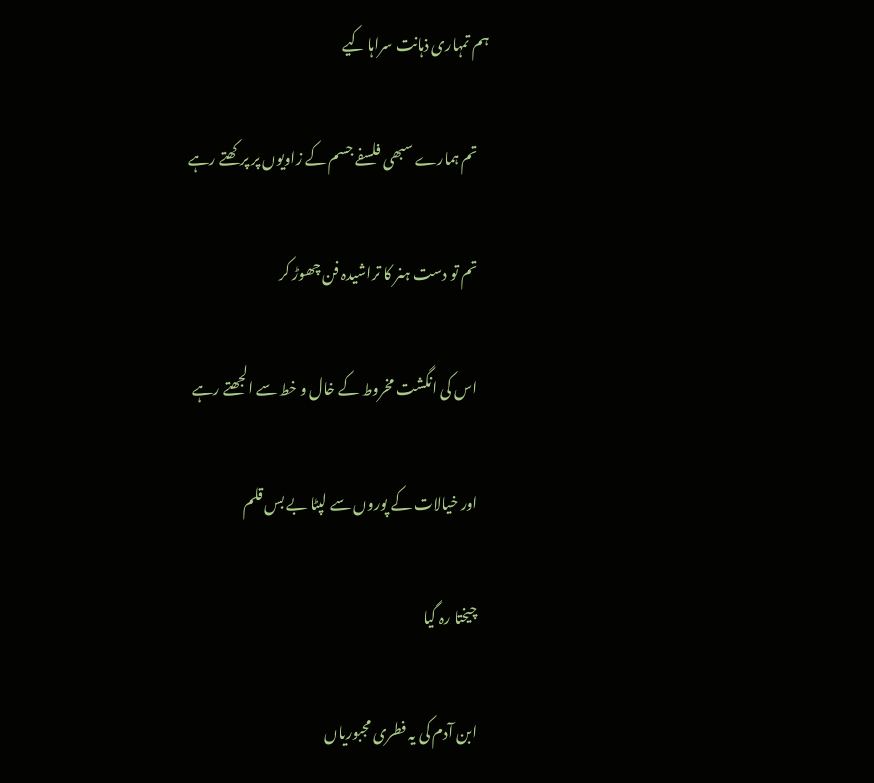ہم تمہاری ذہانت سراہا کیے

    تم ہمارے سبھی فلسفے جسم کے زاویوں پر پرکھتے رہے

    تم تو دست ہنر کا تراشیدہ فن چھوڑ کر

    اس کی انگشت مخروط کے خال و خط سے الجھتے رہے

    اور خیالات کے پوروں سے لپٹا بے بس قلم

    چیختا رہ گیا

    ابن آدم کی یہ فطری مجبوریاں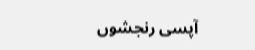آپسی رنجشوں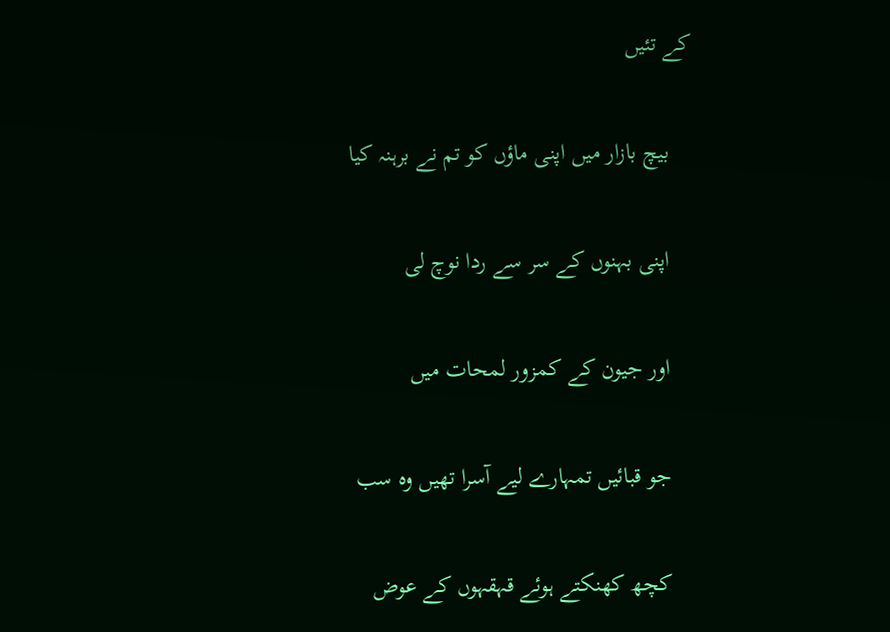کے تئیں

    بیچ بازار میں اپنی ماؤں کو تم نے برہنہ کیا

    اپنی بہنوں کے سر سے ردا نوچ لی

    اور جیون کے کمزور لمحات میں

    جو قبائیں تمہارے لیے آسرا تھیں وہ سب

    کچھ کھنکتے ہوئے قہقہوں کے عوض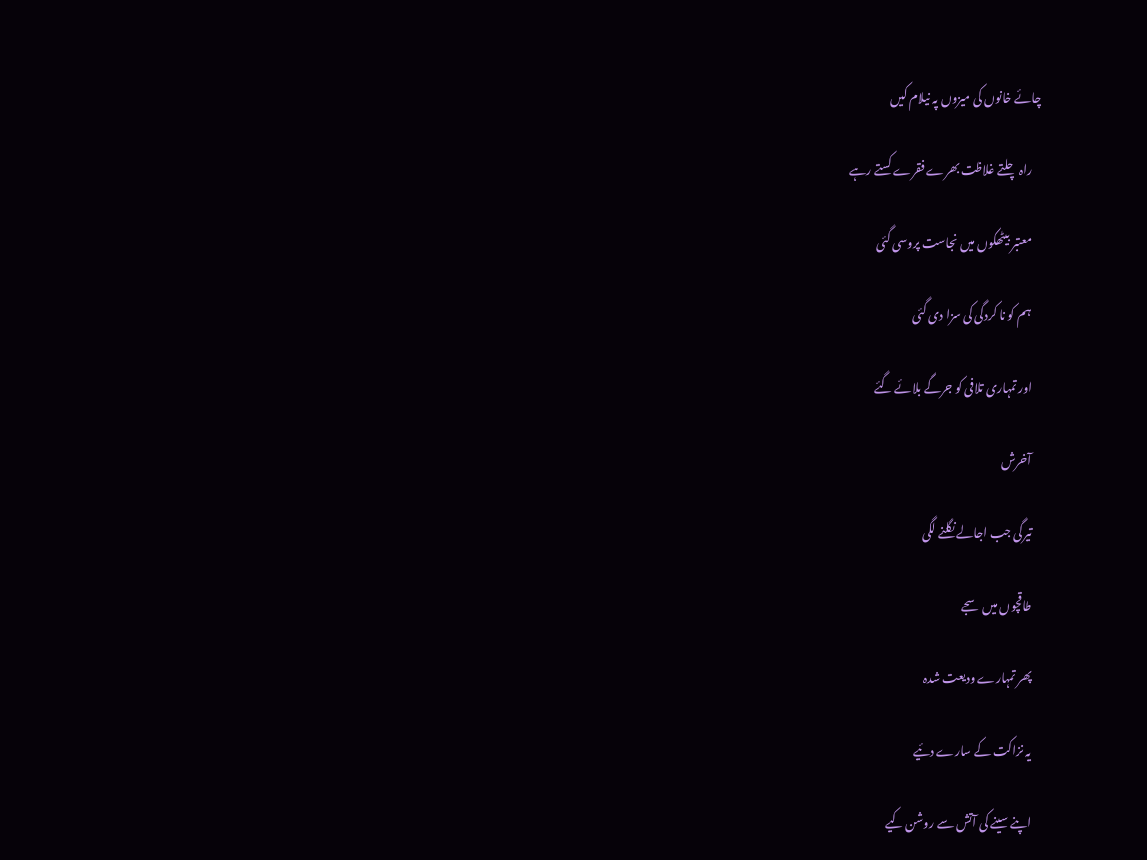چائے خانوں کی میزوں پہ نیلام کیں

    راہ چلتے غلاظت بھرے فقرے کستے رہے

    معتبر بیٹھکوں میں نجاست پروسی گئی

    ہم کو نا کردگی کی سزا دی گئی

    اور تمہاری تلافی کو جرگے بلائے گئے

    آخرش

    تیرگی جب اجالے نگلنے لگی

    طاقچوں میں سجے

    پھر تمہارے ودیعت شدہ

    یہ نزاکت کے سارے دئیے

    اپنے سینے کی آتش سے روشن کیے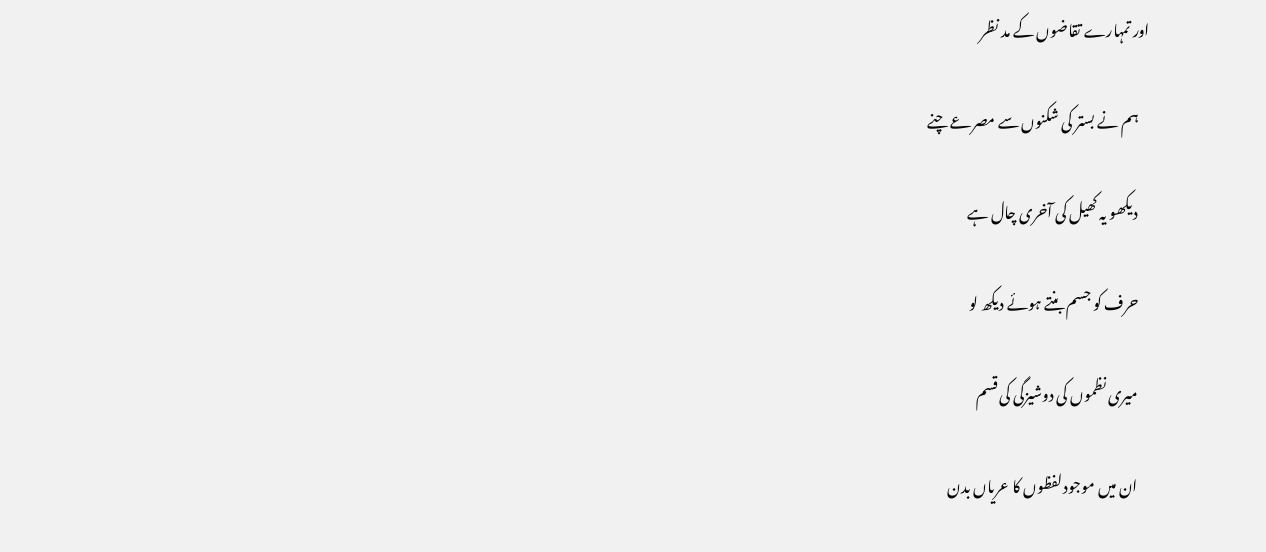اور تمہارے تقاضوں کے مد نظر

    ہم نے بستر کی شکنوں سے مصرعے چنے

    دیکھو یہ کھیل کی آخری چال ہے

    حرف کو جسم بنتے ہوئے دیکھ لو

    میری نظموں کی دوشیزگی کی قسم

    ان میں موجود لفظوں کا عریاں بدن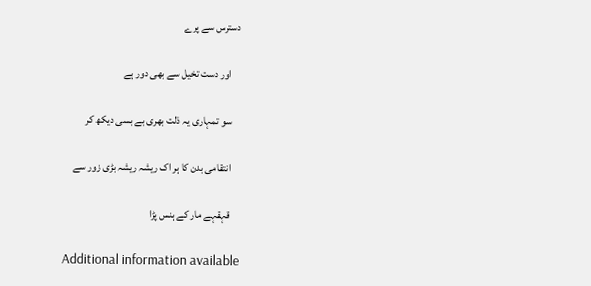دسترس سے پرے

    اور دست تخیل سے بھی دور ہے

    سو تمہاری یہ ذلت بھری بے بسی دیکھ کر

    انتقامی بدن کا ہر اک ریشہ ریشہ بڑی زور سے

    قہقہے مار کے ہنس پڑا

    Additional information available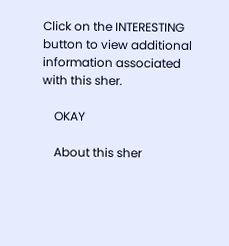Click on the INTERESTING button to view additional information associated with this sher.

    OKAY

    About this sher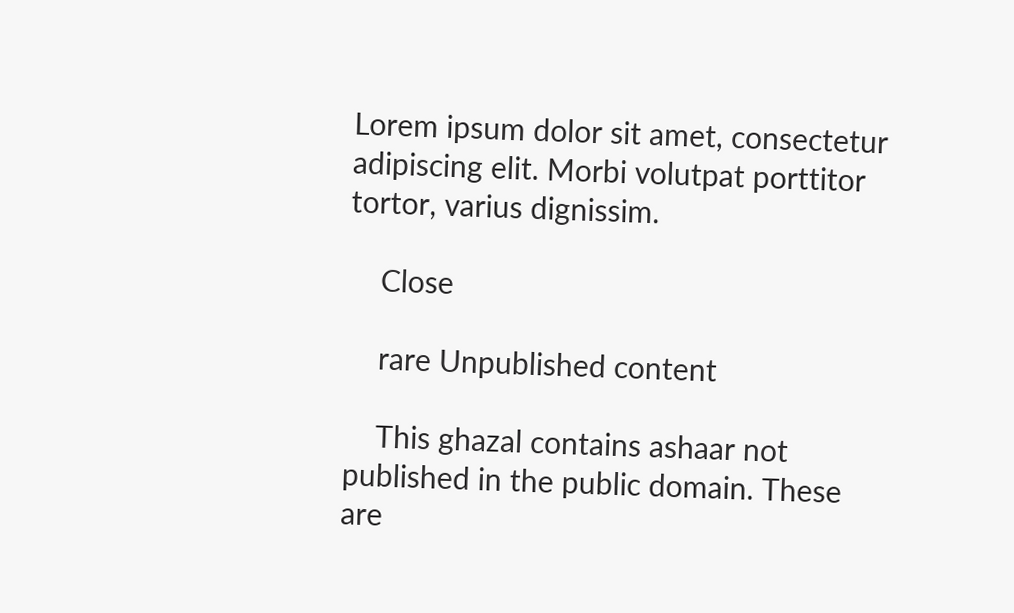Lorem ipsum dolor sit amet, consectetur adipiscing elit. Morbi volutpat porttitor tortor, varius dignissim.

    Close

    rare Unpublished content

    This ghazal contains ashaar not published in the public domain. These are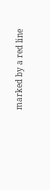marked by a red line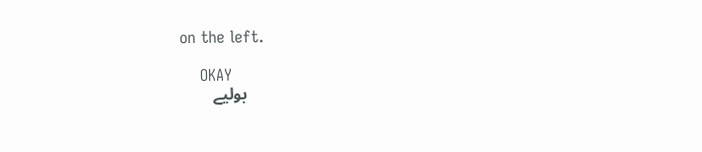on the left.

    OKAY
    بولیے